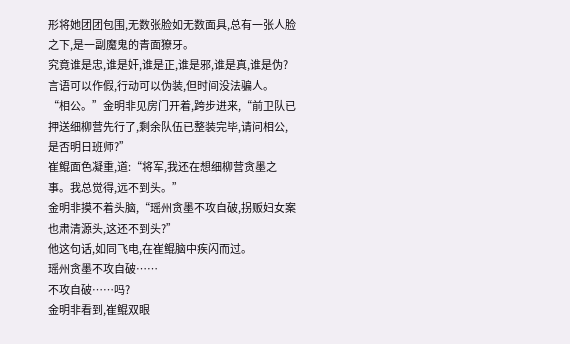形将她团团包围,无数张脸如无数面具,总有一张人脸之下,是一副魔鬼的青面獠牙。
究竟谁是忠,谁是奸,谁是正,谁是邪,谁是真,谁是伪?
言语可以作假,行动可以伪装,但时间没法骗人。
“相公。”金明非见房门开着,跨步进来,“前卫队已押送细柳营先行了,剩余队伍已整装完毕,请问相公,是否明日班师?”
崔鲲面色凝重,道:“将军,我还在想细柳营贪墨之事。我总觉得,远不到头。”
金明非摸不着头脑,“瑶州贪墨不攻自破,拐贩妇女案也肃清源头,这还不到头?”
他这句话,如同飞电,在崔鲲脑中疾闪而过。
瑶州贪墨不攻自破……
不攻自破……吗?
金明非看到,崔鲲双眼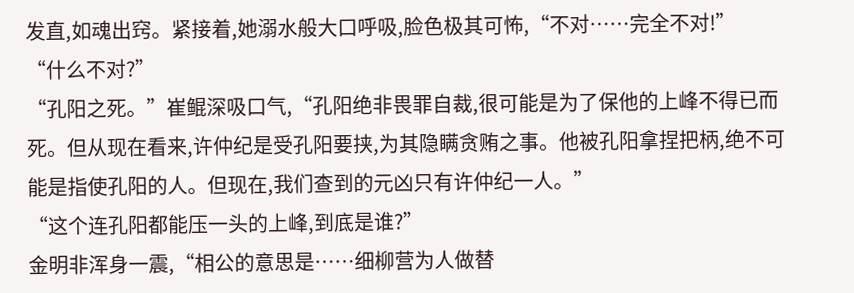发直,如魂出窍。紧接着,她溺水般大口呼吸,脸色极其可怖,“不对……完全不对!”
“什么不对?”
“孔阳之死。”崔鲲深吸口气,“孔阳绝非畏罪自裁,很可能是为了保他的上峰不得已而死。但从现在看来,许仲纪是受孔阳要挟,为其隐瞒贪贿之事。他被孔阳拿捏把柄,绝不可能是指使孔阳的人。但现在,我们查到的元凶只有许仲纪一人。”
“这个连孔阳都能压一头的上峰,到底是谁?”
金明非浑身一震,“相公的意思是……细柳营为人做替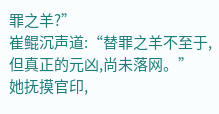罪之羊?”
崔鲲沉声道:“替罪之羊不至于,但真正的元凶,尚未落网。”
她抚摸官印,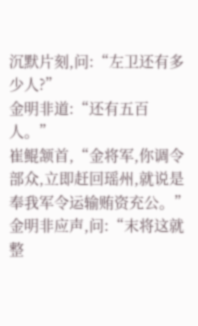沉默片刻,问:“左卫还有多少人?”
金明非道:“还有五百人。”
崔鲲颔首,“金将军,你调令部众,立即赶回瑶州,就说是奉我军令运输贿资充公。”
金明非应声,问:“末将这就整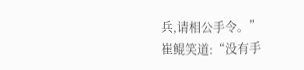兵,请相公手令。”
崔鲲笑道:“没有手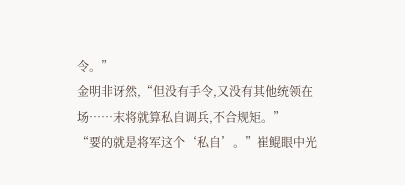令。”
金明非讶然,“但没有手令,又没有其他统领在场……末将就算私自调兵,不合规矩。”
“要的就是将军这个‘私自’。”崔鲲眼中光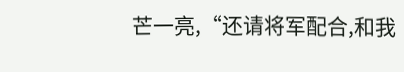芒一亮,“还请将军配合,和我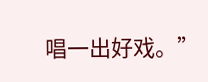唱一出好戏。”